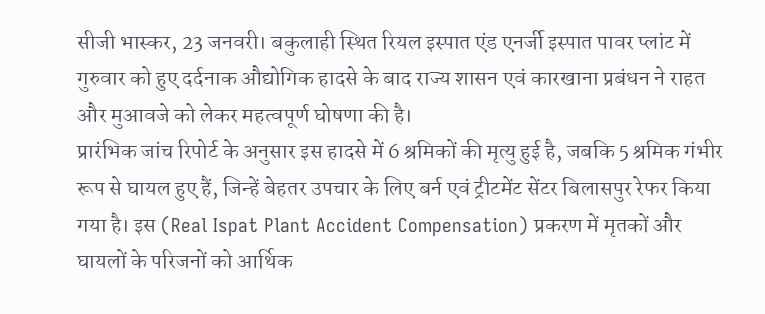सीजी भास्कर, 23 जनवरी। बकुलाही स्थित रियल इस्पात एंड एनर्जी इस्पात पावर प्लांट में गुरुवार को हुए दर्दनाक औद्योगिक हादसे के बाद राज्य शासन एवं कारखाना प्रबंधन ने राहत और मुआवजे को लेकर महत्वपूर्ण घोषणा की है।
प्रारंभिक जांच रिपोर्ट के अनुसार इस हादसे में 6 श्रमिकों की मृत्यु हुई है, जबकि 5 श्रमिक गंभीर रूप से घायल हुए हैं, जिन्हें बेहतर उपचार के लिए बर्न एवं ट्रीटमेंट सेंटर बिलासपुर रेफर किया गया है। इस (Real Ispat Plant Accident Compensation) प्रकरण में मृतकों और घायलों के परिजनों को आर्थिक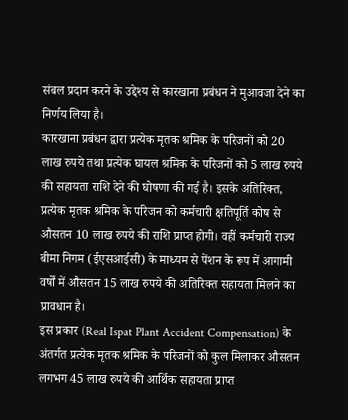संबल प्रदान करने के उद्देश्य से कारखाना प्रबंधन ने मुआवजा देने का निर्णय लिया है।
कारखाना प्रबंधन द्वारा प्रत्येक मृतक श्रमिक के परिजनों को 20 लाख रुपये तथा प्रत्येक घायल श्रमिक के परिजनों को 5 लाख रुपये की सहायता राशि देने की घोषणा की गई है। इसके अतिरिक्त, प्रत्येक मृतक श्रमिक के परिजन को कर्मचारी क्षतिपूर्ति कोष से औसतन 10 लाख रुपये की राशि प्राप्त होगी। वहीं कर्मचारी राज्य बीमा निगम (ईएसआईसी) के माध्यम से पेंशन के रूप में आगामी वर्षों में औसतन 15 लाख रुपये की अतिरिक्त सहायता मिलने का प्रावधान है।
इस प्रकार (Real Ispat Plant Accident Compensation) के अंतर्गत प्रत्येक मृतक श्रमिक के परिजनों को कुल मिलाकर औसतन लगभग 45 लाख रुपये की आर्थिक सहायता प्राप्त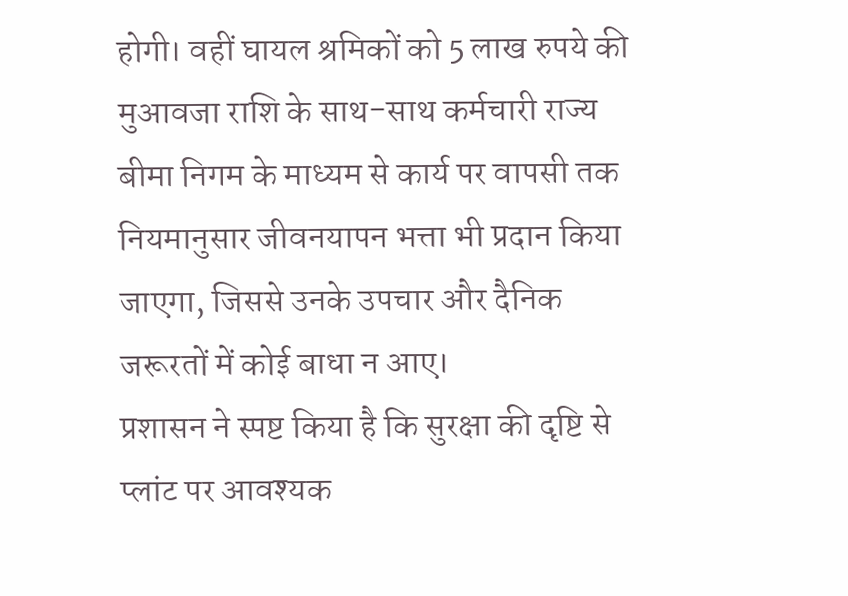होगी। वहीं घायल श्रमिकों को 5 लाख रुपये की मुआवजा राशि के साथ-साथ कर्मचारी राज्य बीमा निगम के माध्यम से कार्य पर वापसी तक नियमानुसार जीवनयापन भत्ता भी प्रदान किया जाएगा, जिससे उनके उपचार और दैनिक जरूरतों में कोई बाधा न आए।
प्रशासन ने स्पष्ट किया है कि सुरक्षा की दृष्टि से प्लांट पर आवश्यक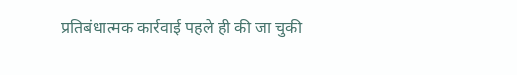प्रतिबंधात्मक कार्रवाई पहले ही की जा चुकी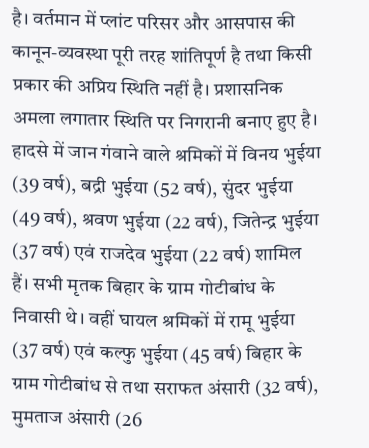है। वर्तमान में प्लांट परिसर और आसपास की कानून-व्यवस्था पूरी तरह शांतिपूर्ण है तथा किसी प्रकार की अप्रिय स्थिति नहीं है। प्रशासनिक अमला लगातार स्थिति पर निगरानी बनाए हुए है।
हादसे में जान गंवाने वाले श्रमिकों में विनय भुईया (39 वर्ष), बद्री भुईया (52 वर्ष), सुंदर भुईया (49 वर्ष), श्रवण भुईया (22 वर्ष), जितेन्द्र भुईया (37 वर्ष) एवं राजदेव भुईया (22 वर्ष) शामिल हैं। सभी मृतक बिहार के ग्राम गोटीबांध के निवासी थे। वहीं घायल श्रमिकों में रामू भुईया (37 वर्ष) एवं कल्फु भुईया (45 वर्ष) बिहार के ग्राम गोटीबांध से तथा सराफत अंसारी (32 वर्ष), मुमताज अंसारी (26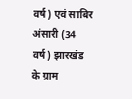वर्ष) एवं साबिर अंसारी (34 वर्ष) झारखंड के ग्राम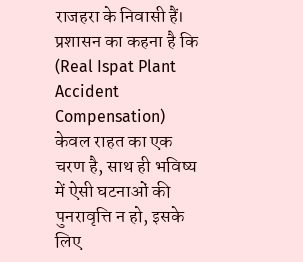राजहरा के निवासी हैं।
प्रशासन का कहना है कि (Real Ispat Plant Accident Compensation) केवल राहत का एक चरण है, साथ ही भविष्य में ऐसी घटनाओं की पुनरावृत्ति न हो, इसके लिए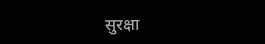सुरक्षा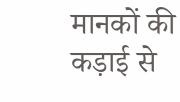मानकों की कड़ाई से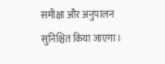समीक्षा और अनुपालन सुनिश्चित किया जाएगा।